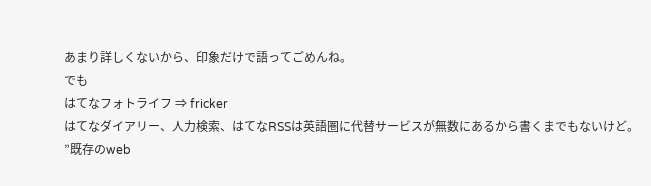あまり詳しくないから、印象だけで語ってごめんね。
でも
はてなフォトライフ ⇒ fricker
はてなダイアリー、人力検索、はてなRSSは英語圏に代替サービスが無数にあるから書くまでもないけど。
”既存のweb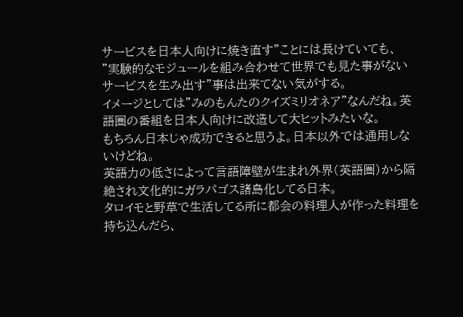サービスを日本人向けに焼き直す”ことには長けていても、
”実験的なモジュールを組み合わせて世界でも見た事がないサービスを生み出す”事は出来てない気がする。
イメージとしては”みのもんたのクイズミリオネア”なんだね。英語圏の番組を日本人向けに改造して大ヒットみたいな。
もちろん日本じゃ成功できると思うよ。日本以外では通用しないけどね。
英語力の低さによって言語障壁が生まれ外界(英語圏)から隔絶され文化的にガラパゴス諸島化してる日本。
タロイモと野草で生活してる所に都会の料理人が作った料理を持ち込んだら、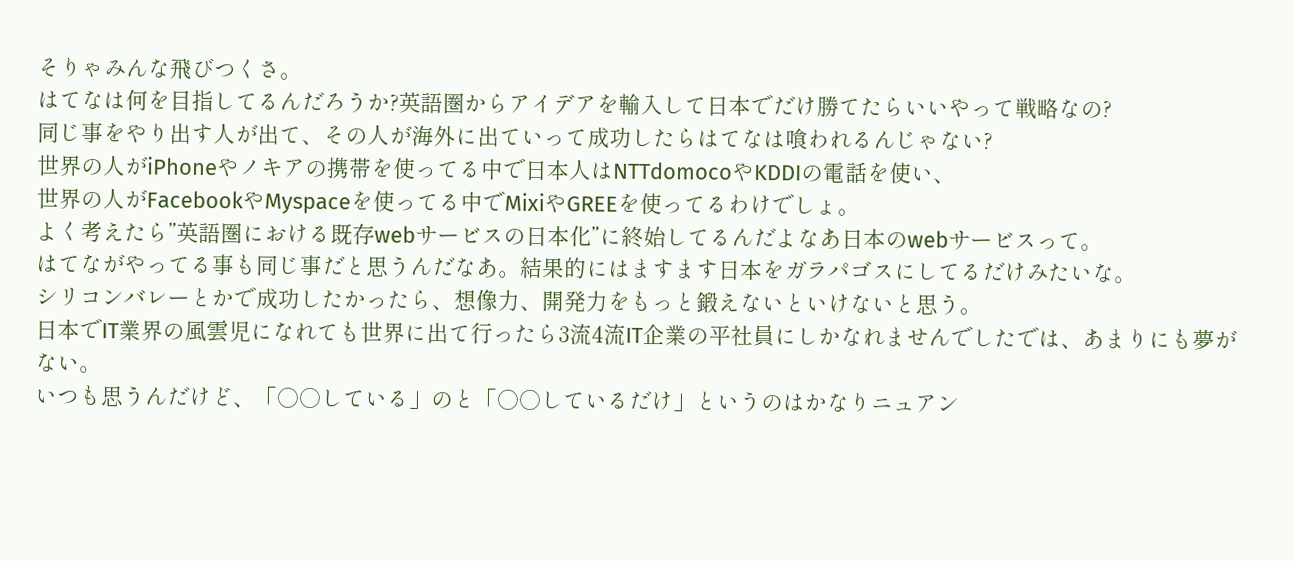そりゃみんな飛びつくさ。
はてなは何を目指してるんだろうか?英語圏からアイデアを輸入して日本でだけ勝てたらいいやって戦略なの?
同じ事をやり出す人が出て、その人が海外に出ていって成功したらはてなは喰われるんじゃない?
世界の人がiPhoneやノキアの携帯を使ってる中で日本人はNTTdomocoやKDDIの電話を使い、
世界の人がFacebookやMyspaceを使ってる中でMixiやGREEを使ってるわけでしょ。
よく考えたら”英語圏における既存webサービスの日本化”に終始してるんだよなあ日本のwebサービスって。
はてながやってる事も同じ事だと思うんだなあ。結果的にはますます日本をガラパゴスにしてるだけみたいな。
シリコンバレーとかで成功したかったら、想像力、開発力をもっと鍛えないといけないと思う。
日本でIT業界の風雲児になれても世界に出て行ったら3流4流IT企業の平社員にしかなれませんでしたでは、あまりにも夢がない。
いつも思うんだけど、「○○している」のと「○○しているだけ」というのはかなりニュアン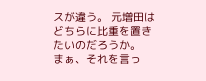スが違う。 元増田はどちらに比重を置きたいのだろうか。
まぁ、それを言っ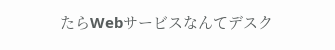たらWebサービスなんてデスク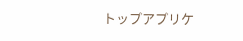トップアプリケ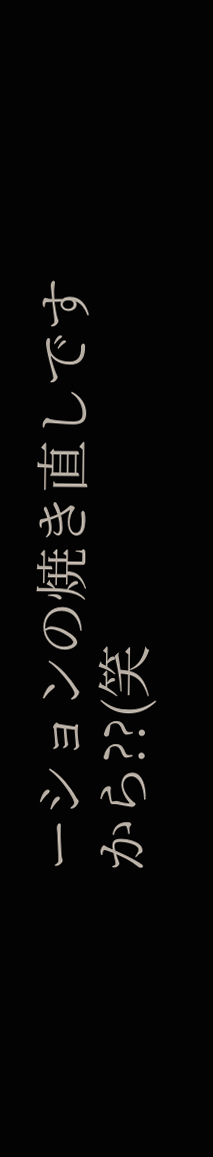ーションの焼き直しですから??(笑